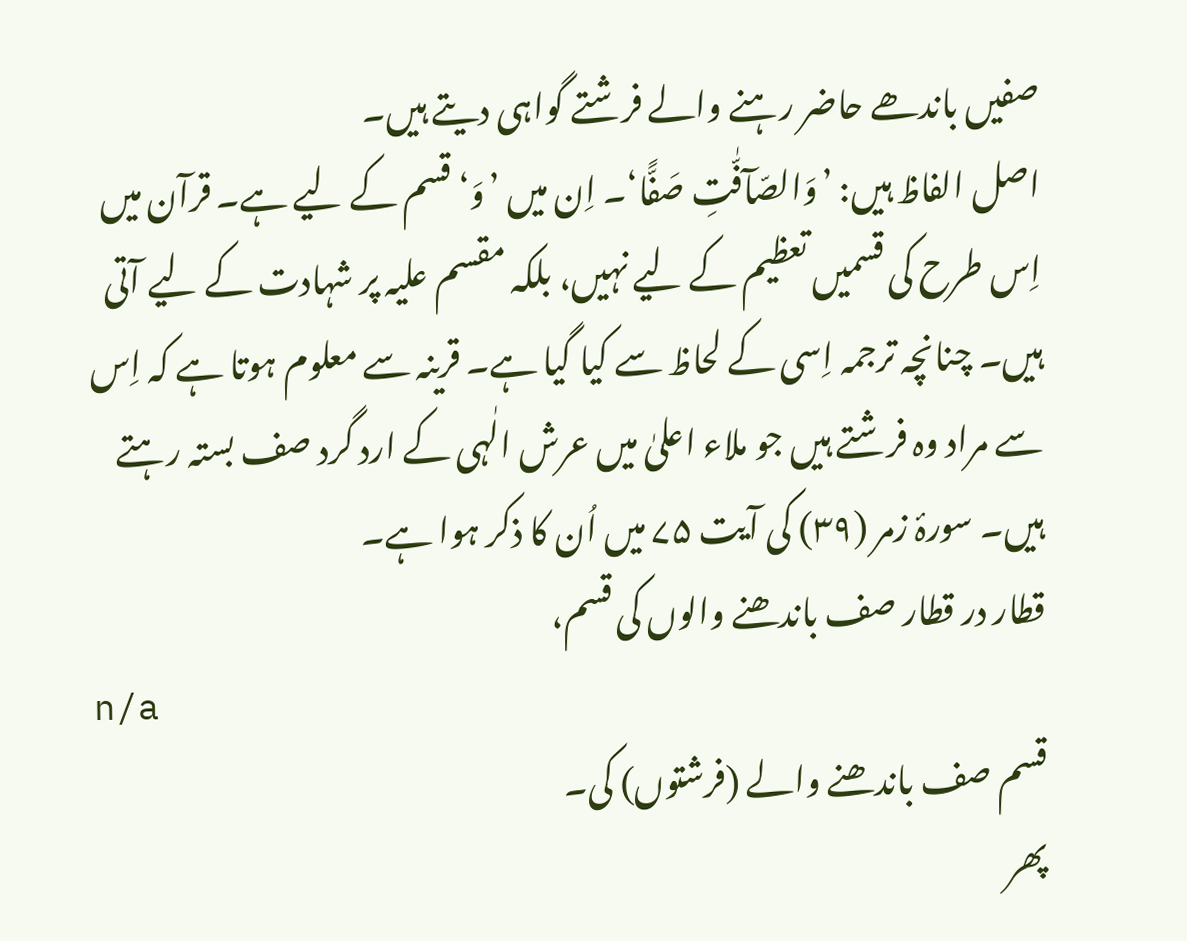صفیں باندھے حاضر رہنے والے فرشتے گواہی دیتے ہیں۔
اصل الفاظ ہیں: ’وَالصّآفّٰتِ صَفًّا‘۔ اِن میں ’وَ‘ قسم کے لیے ہے۔ قرآن میں اِس طرح کی قسمیں تعظیم کے لیے نہیں، بلکہ مقسم علیہ پر شہادت کے لیے آتی ہیں۔ چنانچہ ترجمہ اِسی کے لحاظ سے کیا گیا ہے۔ قرینہ سے معلوم ہوتا ہے کہ اِس سے مراد وہ فرشتے ہیں جو ملاء اعلیٰ میں عرش الٰہی کے ارد گرد صف بستہ رہتے ہیں۔ سورۂ زمر (۳۹) کی آیت ۷۵ میں اُن کا ذکر ہوا ہے۔
قطار در قطار صف باندھنے والوں کی قسم،
n/a
قسم صف باندھنے والے (فرشتوں) کی۔
پھر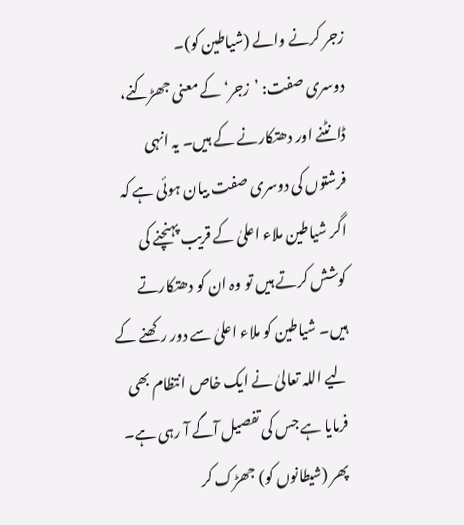زجر کرنے والے (شیاطین کو)۔
دوسری صفت: ’زجر‘ کے معنی جھڑکنے، ڈانٹنے اور دھتکارنے کے ہیں۔ یہ انہی فرشتوں کی دوسری صفت بیان ہوئی ہے کہ اگر شیاطین ملاء اعلیٰ کے قریب پہنچنے کی کوشش کرتے ہیں تو وہ ان کو دھتکارتے ہیں۔ شیاطین کو ملاء اعلیٰ سے دور رکھنے کے لیے اللہ تعالیٰ نے ایک خاص انتظام بھی فرمایا ہے جس کی تفصیل آگے آ رہی ہے۔
پھر (شیطانوں کو) جھڑک کر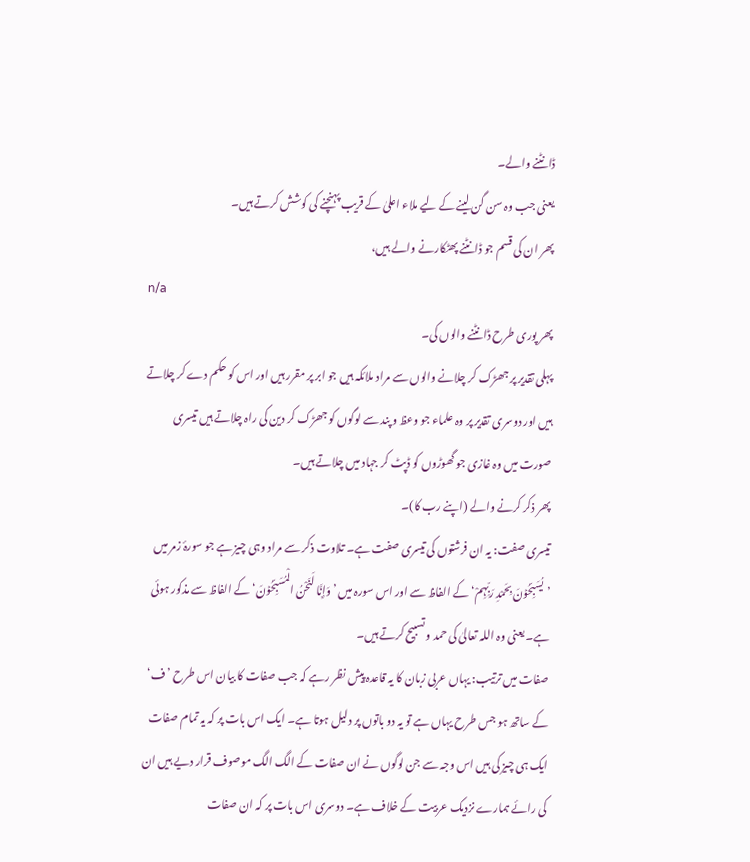ڈانٹنے والے۔
یعنی جب وہ سن گن لینے کے لیے ملاء اعلیٰ کے قریب پہنچنے کی کوشش کرتے ہیں۔
پھر ان کی قسم جو ڈانٹنے پھٹکارنے والے ہیں،
n/a
پھر پوری طرح ڈانٹنے والوں کی۔
پہلی تقدیر پر جھڑک کر چلانے والوں سے مراد ملائکہ ہیں جو ابر پر مقرر ہیں اور اس کو حکم دے کر چلاتے ہیں اور دوسری تقدیر پر وہ علماء جو وعظ و پند سے لوگوں کو جھڑک کر دین کی راہ چلاتے ہیں تیسری صورت میں وہ غازی جو گھوڑوں کو ڈپٹ کر جہاد میں چلاتے ہیں۔
پھر ذکر کرنے والے (اپنے رب کا)۔
تیسری صفت: یہ ان فرشتوں کی تیسری صفت ہے۔ تلاوت ذکر سے مراد وہی چیز ہے جو سورۂ زمر میں ’یُسَبِّحُوۡنَ بِحَمْدِ رَبِّہِمْ‘ کے الفاظ سے اور اس سورہ میں ’وَإِنَّا لَنَحْنُ الْمُسَبِّحُوۡنَ‘ کے الفاظ سے مذکور ہوئی ہے۔ یعنی وہ اللہ تعالیٰ کی حمد و تسبیح کرتے ہیں۔
صفات میں ترتیب: یہاں عربی زبان کا یہ قاعدہ پیش نظر رہے کہ جب صفات کا بیان اس طرح ’ف‘ کے ساتھ ہو جس طرح یہاں ہے تو یہ دو باتوں پر دلیل ہوتا ہے۔ ایک اس بات پر کہ یہ تمام صفات ایک ہی چیز کی ہیں اس وجہ سے جن لوگوں نے ان صفات کے الگ الگ موصوف قرار دیے ہیں ان کی رائے ہمارے نزدیک عربیت کے خلاف ہے۔ دوسری اس بات پر کہ ان صفات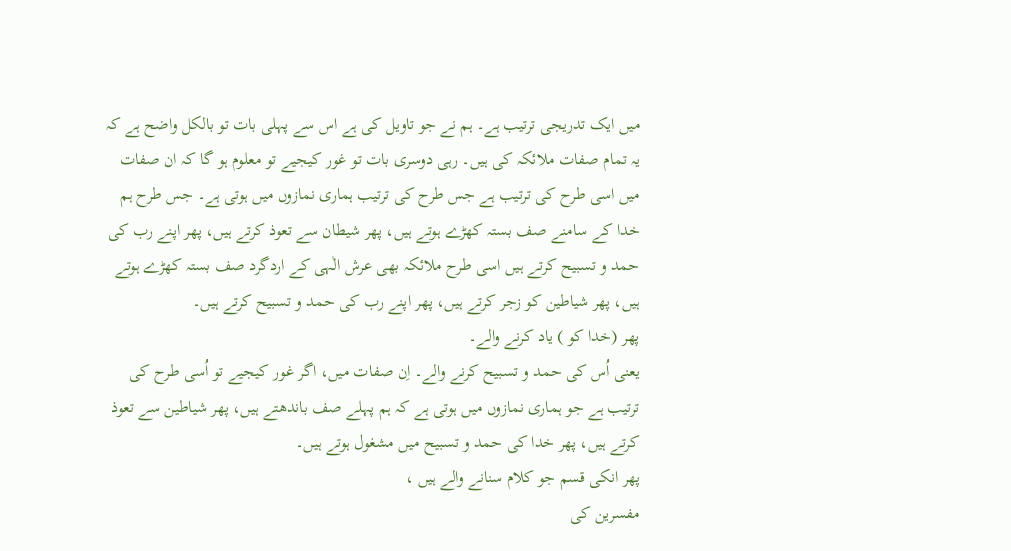میں ایک تدریجی ترتیب ہے۔ ہم نے جو تاویل کی ہے اس سے پہلی بات تو بالکل واضح ہے کہ یہ تمام صفات ملائکہ کی ہیں۔ رہی دوسری بات تو غور کیجیے تو معلوم ہو گا کہ ان صفات میں اسی طرح کی ترتیب ہے جس طرح کی ترتیب ہماری نمازوں میں ہوتی ہے۔ جس طرح ہم خدا کے سامنے صف بستہ کھڑے ہوتے ہیں، پھر شیطان سے تعوذ کرتے ہیں، پھر اپنے رب کی حمد و تسبیح کرتے ہیں اسی طرح ملائکہ بھی عرش الٰہی کے اردگرد صف بستہ کھڑے ہوتے ہیں، پھر شیاطین کو زجر کرتے ہیں، پھر اپنے رب کی حمد و تسبیح کرتے ہیں۔
پھر (خدا کو ) یاد کرنے والے۔
یعنی اُس کی حمد و تسبیح کرنے والے۔ اِن صفات میں، اگر غور کیجیے تو اُسی طرح کی ترتیب ہے جو ہماری نمازوں میں ہوتی ہے کہ ہم پہلے صف باندھتے ہیں، پھر شیاطین سے تعوذ کرتے ہیں، پھر خدا کی حمد و تسبیح میں مشغول ہوتے ہیں۔
پھر انکی قسم جو کلام سنانے والے ہیں ،
مفسرین کی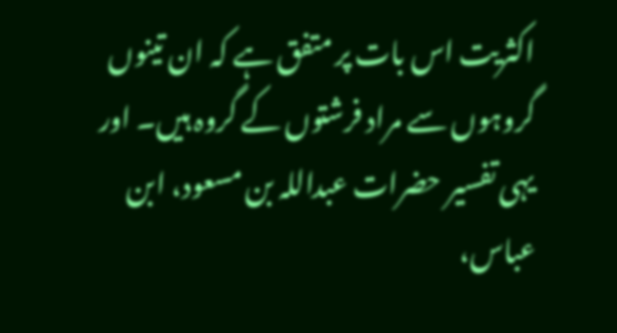اکثریت اس بات پر متفق ہے کہ ان تینوں گروہوں سے مراد فرشتوں کے گروہ ہیں۔ اور یہی تفسیر حضرات عبداللہ بن مسعود، ابن عباس،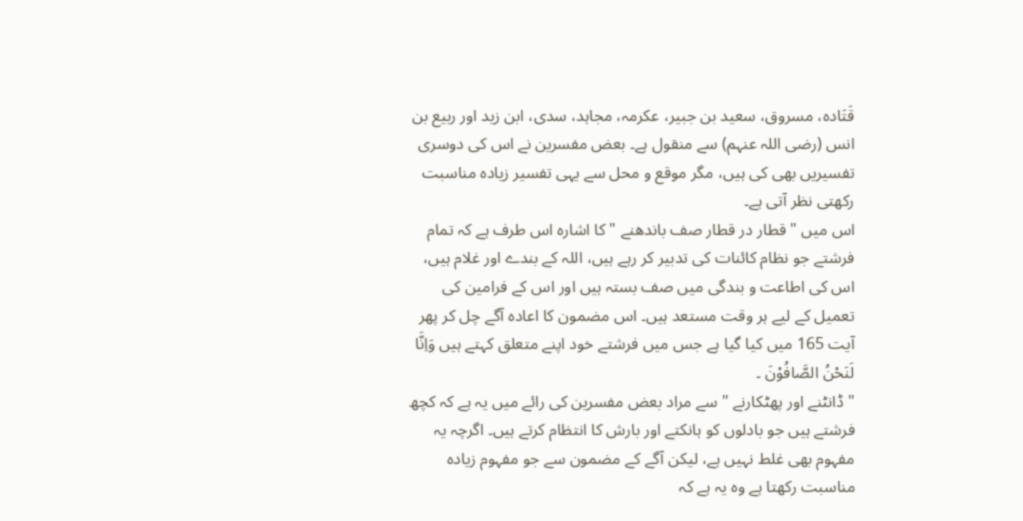قَتَادہ، مسروق، سعید بن جبیر، عکرمہ، مجاہد، سدی، ابن زید اور ربیع بن انس (رضی اللہ عنہم) سے منقول ہے۔ بعض مفسرین نے اس کی دوسری تفسیریں بھی کی ہیں، مگر موقع و محل سے یہی تفسیر زیادہ مناسبت رکھتی نظر آتی ہے۔
اس میں " قطار در قطار صف باندھنے " کا اشارہ اس طرف ہے کہ تمام فرشتے جو نظام کائنات کی تدبیر کر رہے ہیں، اللہ کے بندے اور غلام ہیں، اس کی اطاعت و بندگی میں صف بستہ ہیں اور اس کے فرامین کی تعمیل کے لیے ہر وقت مستعد ہیں۔ اس مضمون کا اعادہ آگے چل کر پھر آیت 165 میں کیا گیا ہے جس میں فرشتے خود اپنے متعلق کہتے ہیں وَاِنَّا لَنَحْنُ الصَّافُوْنَ ۔
" ڈانٹنے اور پھٹکارنے " سے مراد بعض مفسرین کی رائے میں یہ ہے کہ کچھ فرشتے ہیں جو بادلوں کو ہانکتے اور بارش کا انتظام کرتے ہیں۔ اگرچہ یہ مفہوم بھی غلط نہیں ہے، لیکن آگے کے مضمون سے جو مفہوم زیادہ مناسبت رکھتا ہے وہ یہ ہے کہ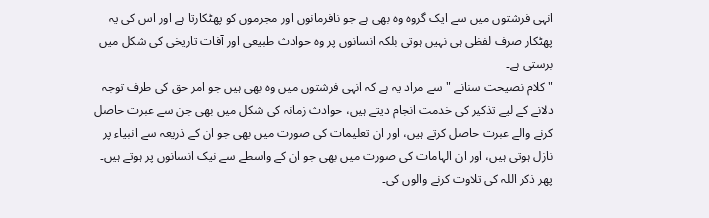انہی فرشتوں میں سے ایک گروہ وہ بھی ہے جو نافرمانوں اور مجرموں کو پھٹکارتا ہے اور اس کی یہ پھٹکار صرف لفظی ہی نہیں ہوتی بلکہ انسانوں پر وہ حوادث طبیعی اور آفات تاریخی کی شکل میں برستی ہے۔
" کلام نصیحت سنانے " سے مراد یہ ہے کہ انہی فرشتوں میں وہ بھی ہیں جو امر حق کی طرف توجہ دلانے کے لیے تذکیر کی خدمت انجام دیتے ہیں، حوادث زمانہ کی شکل میں بھی جن سے عبرت حاصل کرنے والے عبرت حاصل کرتے ہیں، اور ان تعلیمات کی صورت میں بھی جو ان کے ذریعہ سے انبیاء پر نازل ہوتی ہیں، اور ان الہامات کی صورت میں بھی جو ان کے واسطے سے نیک انسانوں پر ہوتے ہیں۔
پھر ذکر اللہ کی تلاوت کرنے والوں کی۔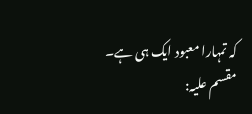کہ تمہارا معبود ایک ہی ہے۔
مقسم علیہ: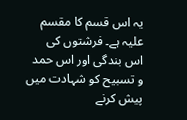یہ اس قسم کا مقسم علیہ ہے۔ فرشتوں کی اس بندگی اور اس حمد و تسبیح کو شہادت میں پیش کرنے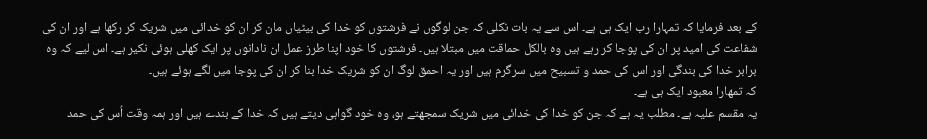کے بعد فرمایا کہ تمہارا رب ایک ہی ہے۔ اس سے یہ بات نکلی کہ جن لوگوں نے فرشتوں کو خدا کی بیٹیاں مان کر ان کو خدائی میں شریک کر رکھا ہے اور ان کی شفاعت کی امید پر ان کی پوجا کر رہے ہیں وہ بالکل حماقت میں مبتلا ہیں۔ فرشتوں کا خود اپنا طرز عمل ان نادانوں پر ایک کھلی ہوئی نکیر ہے۔ اس لیے کہ وہ برابر خدا کی بندگی اور اس کی حمد و تسبیح میں سرگرم ہیں اور یہ احمق لوگ ان کو شریک خدا بنا کر ان کی پوجا میں لگے ہوئے ہیں۔
کہ تمھارا معبود ایک ہی ہے۔
یہ مقسم علیہ ہے۔ مطلب یہ ہے کہ جن کو خدا کی خدائی میں شریک سمجھتے ہو، وہ خود گواہی دیتے ہیں کہ خدا کے بندے ہیں اور ہمہ وقت اُس کی حمد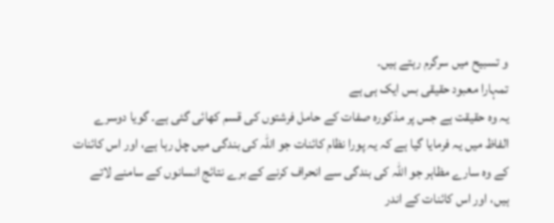و تسبیح میں سرگرم رہتے ہیں۔
تمہارا معبود حقیقی بس ایک ہی ہے
یہ وہ حقیقت ہے جس پر مذکورہ صفات کے حامل فرشتوں کی قسم کھائی گئی ہے۔ گویا دوسرے الفاظ میں یہ فرمایا گیا ہے کہ یہ پورا نظام کائنات جو اللہ کی بندگی میں چل رہا ہے، اور اس کائنات کے وہ سارے مظاہر جو اللہ کی بندگی سے انحراف کرنے کے برے نتائج انسانوں کے سامنے لاتے ہیں، اور اس کائنات کے اندر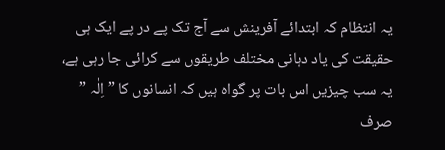یہ انتظام کہ ابتدائے آفرینش سے آج تک پے در پے ایک ہی حقیقت کی یاد دہانی مختلف طریقوں سے کرائی جا رہی ہے، یہ سب چیزیں اس بات پر گواہ ہیں کہ انسانوں کا ” اِلٰہ ” صرف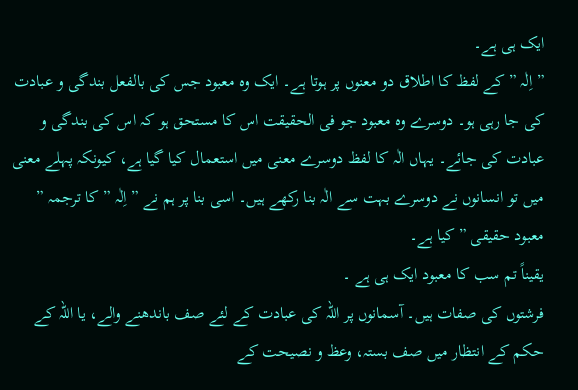ایک ہی ہے۔
” اِلٰہ ” کے لفظ کا اطلاق دو معنوں پر ہوتا ہے۔ ایک وہ معبود جس کی بالفعل بندگی و عبادت کی جا رہی ہو۔ دوسرے وہ معبود جو فی الحقیقت اس کا مستحق ہو کہ اس کی بندگی و عبادت کی جائے۔ یہاں الٰہ کا لفظ دوسرے معنی میں استعمال کیا گیا ہے، کیونکہ پہلے معنی میں تو انسانوں نے دوسرے بہت سے الٰہ بنا رکھے ہیں۔ اسی بنا پر ہم نے ” اِلٰہ ” کا ترجمہ ” معبود حقیقی ” کیا ہے۔
یقیناً تم سب کا معبود ایک ہی ہے ۔
فرشتوں کی صفات ہیں۔ آسمانوں پر اللہ کی عبادت کے لئے صف باندھنے والے، یا اللہ کے حکم کے انتظار میں صف بستہ، وعظ و نصیحت کے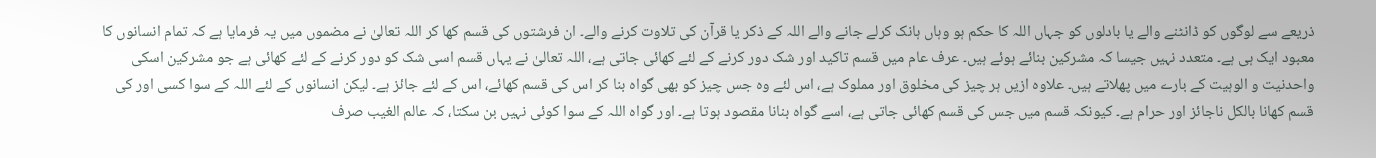ذریعے سے لوگوں کو ڈانٹنے والے یا بادلوں کو جہاں اللہ کا حکم ہو وہاں ہانک کرلے جانے والے اللہ کے ذکر یا قرآن کی تلاوت کرنے والے۔ ان فرشتوں کی قسم کھا کر اللہ تعالیٰ نے مضموں میں یہ فرمایا ہے کہ تمام انسانوں کا معبود ایک ہی ہے۔ متعدد نہیں جیسا کہ مشرکین بنائے ہوئے ہیں۔ عرف عام میں قسم تاکید اور شک دور کرنے کے لئے کھائی جاتی ہے، اللہ تعالیٰ نے یہاں قسم اسی شک کو دور کرنے کے لئے کھائی ہے جو مشرکین اسکی واحدنیت و الوہیت کے بارے میں پھلاتے ہیں۔ علاوہ ازیں ہر چیز کی مخلوق اور مملوک ہے، اس لئے وہ جس چیز کو بھی گواہ بنا کر اس کی قسم کھائے، اس کے لئے جائز ہے۔ لیکن انسانوں کے لئے اللہ کے سوا کسی اور کی قسم کھانا بالکل ناجائز اور حرام ہے۔ کیونکہ قسم میں جس کی قسم کھائی جاتی ہے، اسے گواہ بنانا مقصود ہوتا ہے۔ اور گواہ اللہ کے سوا کوئی نہیں بن سکتا، کہ عالم الغیب صرف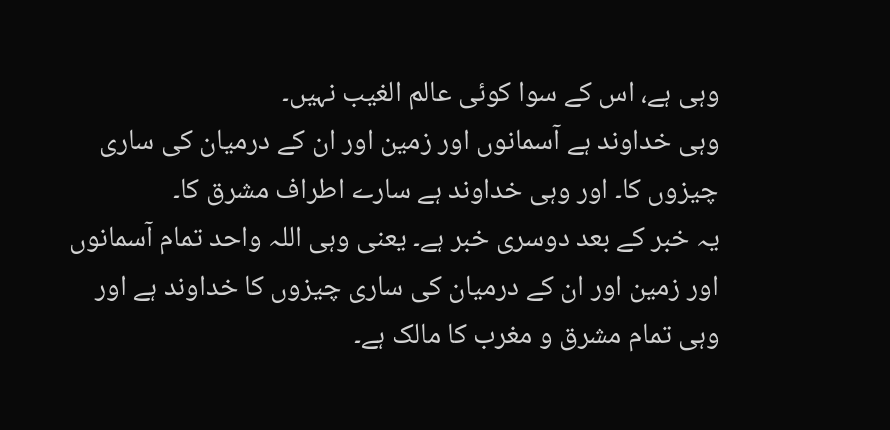وہی ہے، اس کے سوا کوئی عالم الغیب نہیں۔
وہی خداوند ہے آسمانوں اور زمین اور ان کے درمیان کی ساری چیزوں کا۔ اور وہی خداوند ہے سارے اطراف مشرق کا۔
یہ خبر کے بعد دوسری خبر ہے۔ یعنی وہی اللہ واحد تمام آسمانوں اور زمین اور ان کے درمیان کی ساری چیزوں کا خداوند ہے اور وہی تمام مشرق و مغرب کا مالک ہے۔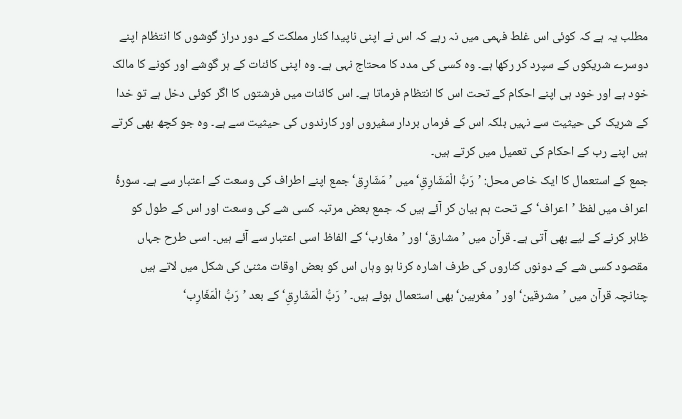مطلب یہ ہے کہ کوئی اس غلط فہمی میں نہ رہے کہ اس نے اپنی ناپیدا کنار مملکت کے دور دراز گوشوں کا انتظام اپنے دوسرے شریکوں کے سپرد کر رکھا ہے۔ وہ کسی کی مدد کا محتاج نہی ہے۔ وہ اپنی کائنات کے ہر گوشے اور کونے کا مالک خود ہے اور خود ہی اپنے احکام کے تحت اس کا انتظام فرماتا ہے۔ اس کائنات میں فرشتوں کا اگر کوئی دخل ہے تو خدا کے شریک کی حیثیت سے نہیں بلکہ اس کے فرماں بردار سفیروں اور کارندوں کی حیثیت سے ہے۔ وہ جو کچھ بھی کرتے ہیں اپنے رب کے احکام کی تعمیل میں کرتے ہیں۔
جمع کے استعمال کا ایک خاص محل: ’رَبُّ الْمَشَارِقِ‘ میں ’مَشَارِق‘ جمع اپنے اطراف کی وسعت کے اعتبار سے ہے۔ سورۂ اعراف میں لفظ ’اعراف‘ کے تحت ہم بیان کر آئے ہیں کہ جمع بعض مرتبہ کسی شے کی وسعت اور اس کے طول کو ظاہر کرنے کے لیے بھی آتی ہے۔ قرآن میں ’مشارق‘ اور ’مغارب‘ کے الفاظ اسی اعتبار سے آئے ہیں۔ اسی طرح جہاں مقصود کسی شے کے دونوں کناروں کی طرف اشارہ کرنا ہو وہاں اس کو بعض اوقات مثنیٰ کی شکل میں لاتے ہیں چنانچہ قرآن میں ’مشرقین‘ اور ’مغربین‘ بھی استعمال ہوئے ہیں۔ ’رَبُّ الْمَشَارِقِ‘ کے بعد ’رَبُّ الْمَغَارِب‘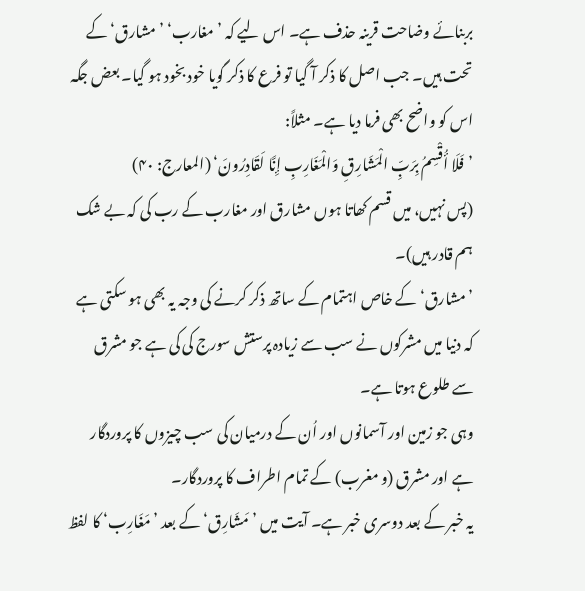بربنائے وضاحت قرینہ حذف ہے۔ اس لیے کہ ’مغارب‘ ’مشارق‘ کے تحت ہیں۔ جب اصل کا ذکر آ گیا تو فرع کا ذکر گویا خود بخود ہو گیا۔ بعض جگہ اس کو واضح بھی فرما دیا ہے۔ مثلاً:
’فَلَا أُقْسِمُ بِرَبِّ الْمَشَارِقِ وَالْمَغَارِبِ إِنَّا لَقَادِرُونَ‘ (المعارج: ۴۰)
(پس نہیں، میں قسم کھاتا ہوں مشارق اور مغارب کے رب کی کہ بے شک ہم قادر ہیں)۔
’مشارق‘ کے خاص اہتمام کے ساتھ ذکر کرنے کی وجہ یہ بھی ہو سکتی ہے کہ دنیا میں مشرکوں نے سب سے زیادہ پرستش سورج کی کی ہے جو مشرق سے طلوع ہوتا ہے۔
وہی جو زمین اور آسمانوں اور اُن کے درمیان کی سب چیزوں کا پروردگار ہے اور مشرق (و مغرب) کے تمام اطراف کا پروردگار۔
یہ خبر کے بعد دوسری خبر ہے۔ آیت میں ’مَشَارِق‘ کے بعد ’مَغَارِب‘ کا لفظ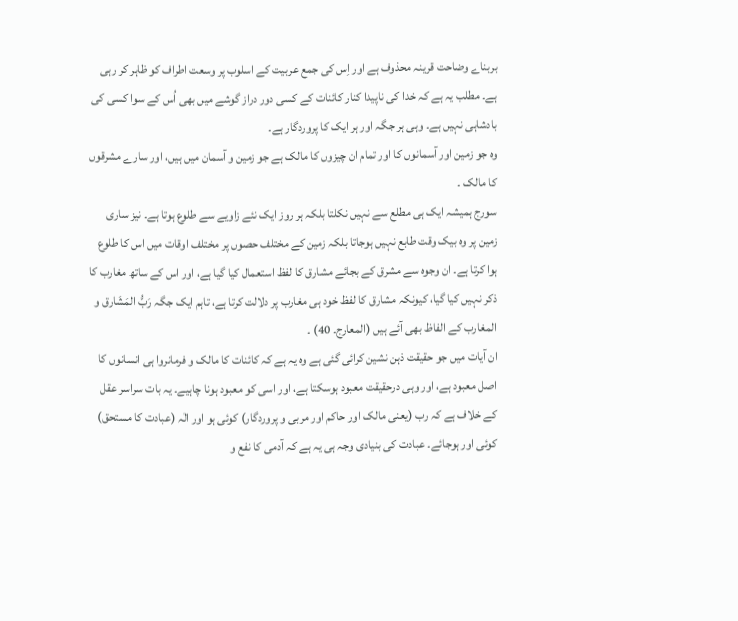بربناے وضاحت قرینہ محذوف ہے اور اِس کی جمع عربیت کے اسلوب پر وسعت اطراف کو ظاہر کر رہی ہے۔ مطلب یہ ہے کہ خدا کی ناپیدا کنار کائنات کے کسی دور دراز گوشے میں بھی اُس کے سوا کسی کی بادشاہی نہیں ہے۔ وہی ہر جگہ اور ہر ایک کا پروردگار ہے۔
وہ جو زمین اور آسمانوں کا اور تمام ان چیزوں کا مالک ہے جو زمین و آسمان میں ہیں، اور سارے مشرقوں کا مالک ۔
سورج ہمیشہ ایک ہی مطلع سے نہیں نکلتا بلکہ ہر روز ایک نئے زاویے سے طلوع ہوتا ہے۔ نیز ساری زمین پر وہ بیک وقت طابع نہیں ہوجاتا بلکہ زمین کے مختلف حصوں پر مختلف اوقات میں اس کا طلوع ہوا کرتا ہے۔ ان وجوہ سے مشرق کے بجائے مشارق کا لفظ استعمال کیا گیا ہے، اور اس کے ساتھ مغارب کا ذکر نہیں کیا گیا، کیونکہ مشارق کا لفظ خود ہی مغارب پر دلالت کرتا ہے، تاہم ایک جگہ رَبُّ المَشَارق و المغارب کے الفاظ بھی آئے ہیں (المعارج۔ 40) ۔
ان آیات میں جو حقیقت ذہن نشین کرائی گئی ہے وہ یہ ہے کہ کائنات کا مالک و فرمانروا ہی انسانوں کا اصل معبود ہے، اور وہی درحقیقت معبود ہوسکتا ہے، اور اسی کو معبود ہونا چاہیے۔ یہ بات سراسر عقل کے خلاف ہے کہ رب (یعنی مالک اور حاکم اور مربی و پروردگار) کوئی ہو اور الٰہ (عبادت کا مستحق) کوئی اور ہوجائے۔ عبادت کی بنیادی وجہ ہی یہ ہے کہ آدمی کا نفع و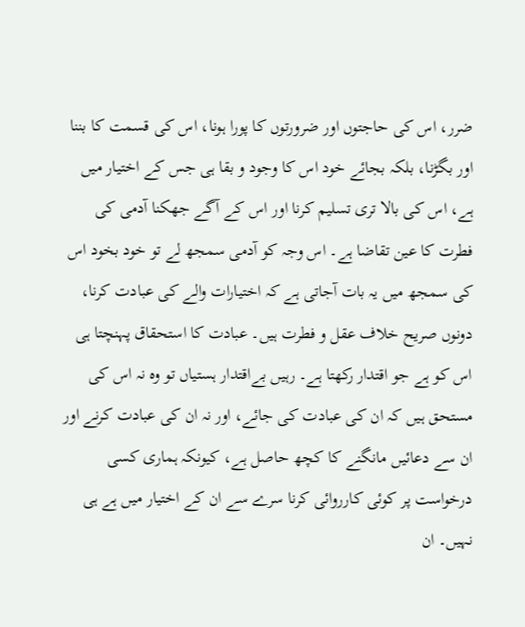ضرر، اس کی حاجتوں اور ضرورتوں کا پورا ہونا، اس کی قسمت کا بننا اور بگڑنا، بلکہ بجائے خود اس کا وجود و بقا ہی جس کے اختیار میں ہے، اس کی بالا تری تسلیم کرنا اور اس کے آگے جھکنا آدمی کی فطرت کا عین تقاضا ہے۔ اس وجہ کو آدمی سمجھ لے تو خود بخود اس کی سمجھ میں یہ بات آجاتی ہے کہ اختیارات والے کی عبادت کرنا، دونوں صریح خلاف عقل و فطرت ہیں۔ عبادت کا استحقاق پہنچتا ہی اس کو ہے جو اقتدار رکھتا ہے۔ رہیں بےاقتدار ہستیاں تو وہ نہ اس کی مستحق ہیں کہ ان کی عبادت کی جائے، اور نہ ان کی عبادت کرنے اور ان سے دعائیں مانگنے کا کچھ حاصل ہے، کیونکہ ہماری کسی درخواست پر کوئی کارروائی کرنا سرے سے ان کے اختیار میں ہے ہی نہیں۔ ان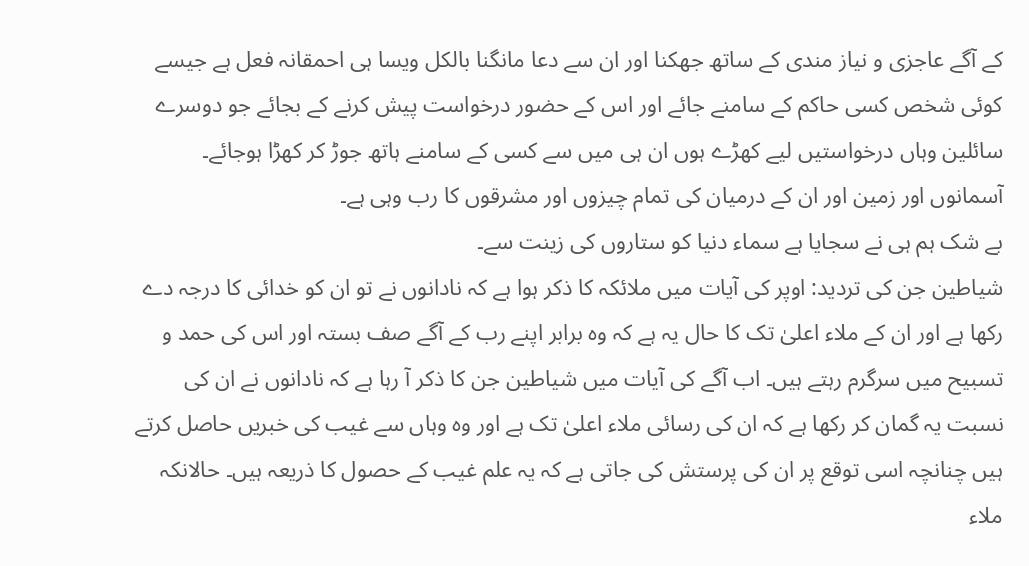کے آگے عاجزی و نیاز مندی کے ساتھ جھکنا اور ان سے دعا مانگنا بالکل ویسا ہی احمقانہ فعل ہے جیسے کوئی شخص کسی حاکم کے سامنے جائے اور اس کے حضور درخواست پیش کرنے کے بجائے جو دوسرے سائلین وہاں درخواستیں لیے کھڑے ہوں ان ہی میں سے کسی کے سامنے ہاتھ جوڑ کر کھڑا ہوجائے۔
آسمانوں اور زمین اور ان کے درمیان کی تمام چیزوں اور مشرقوں کا رب وہی ہے۔
بے شک ہم ہی نے سجایا ہے سماء دنیا کو ستاروں کی زینت سے۔
شیاطین جن کی تردید: اوپر کی آیات میں ملائکہ کا ذکر ہوا ہے کہ نادانوں نے تو ان کو خدائی کا درجہ دے رکھا ہے اور ان کے ملاء اعلیٰ تک کا حال یہ ہے کہ وہ برابر اپنے رب کے آگے صف بستہ اور اس کی حمد و تسبیح میں سرگرم رہتے ہیں۔ اب آگے کی آیات میں شیاطین جن کا ذکر آ رہا ہے کہ نادانوں نے ان کی نسبت یہ گمان کر رکھا ہے کہ ان کی رسائی ملاء اعلیٰ تک ہے اور وہ وہاں سے غیب کی خبریں حاصل کرتے ہیں چنانچہ اسی توقع پر ان کی پرستش کی جاتی ہے کہ یہ علم غیب کے حصول کا ذریعہ ہیں۔ حالانکہ ملاء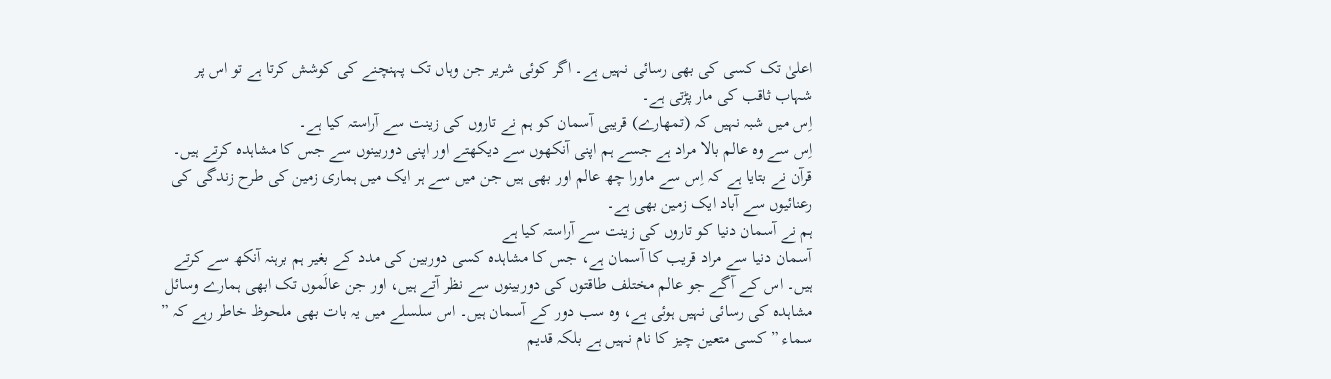اعلیٰ تک کسی کی بھی رسائی نہیں ہے۔ اگر کوئی شریر جن وہاں تک پہنچنے کی کوشش کرتا ہے تو اس پر شہاب ثاقب کی مار پڑتی ہے۔
اِس میں شبہ نہیں کہ (تمھارے) قریبی آسمان کو ہم نے تاروں کی زینت سے آراستہ کیا ہے۔
اِس سے وہ عالم بالا مراد ہے جسے ہم اپنی آنکھوں سے دیکھتے اور اپنی دوربینوں سے جس کا مشاہدہ کرتے ہیں۔ قرآن نے بتایا ہے کہ اِس سے ماورا چھ عالم اور بھی ہیں جن میں سے ہر ایک میں ہماری زمین کی طرح زندگی کی رعنائیوں سے آباد ایک زمین بھی ہے۔
ہم نے آسمان دنیا کو تاروں کی زینت سے آراستہ کیا ہے
آسمان دنیا سے مراد قریب کا آسمان ہے، جس کا مشاہدہ کسی دوربین کی مدد کے بغیر ہم برہنہ آنکھ سے کرتے ہیں۔ اس کے آگے جو عالم مختلف طاقتوں کی دوربینوں سے نظر آتے ہیں، اور جن عالَموں تک ابھی ہمارے وسائل مشاہدہ کی رسائی نہیں ہوئی ہے، وہ سب دور کے آسمان ہیں۔ اس سلسلے میں یہ بات بھی ملحوظ خاطر رہے کہ ” سماء ” کسی متعین چیز کا نام نہیں ہے بلکہ قدیم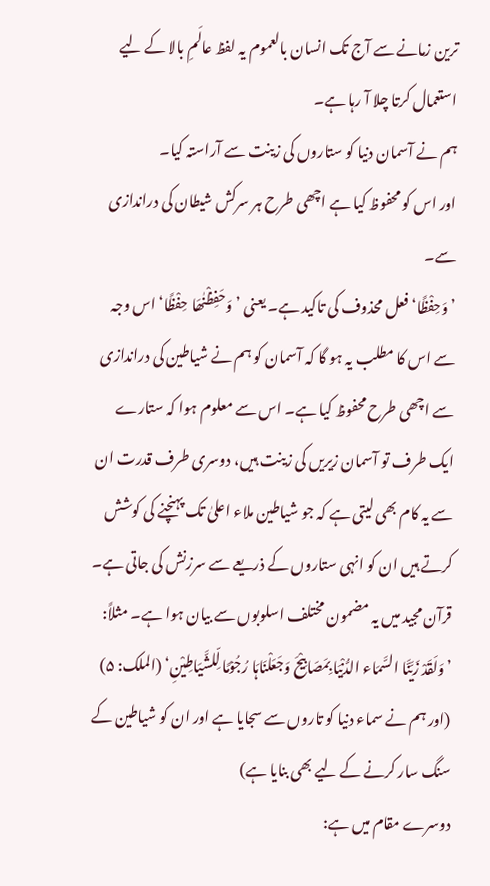ترین زمانے سے آج تک انسان بالعموم یہ لفظ عالَمِ بالا کے لیے استعمال کرتا چلا آ رہا ہے۔
ہم نے آسمان دنیا کو ستاروں کی زینت سے آراستہ کیا۔
اور اس کو محفوظ کیا ہے اچھی طرح ہر سرکش شیطان کی دراندازی سے۔
’وَحِفْظًا‘ فعل محذوف کی تاکید ہے۔ یعنی ’وَحَفِظْنٰھَا حِفْظًا‘ اس وجہ سے اس کا مطلب یہ ہو گا کہ آسمان کو ہم نے شیاطین کی دراندازی سے اچھی طرح محفوظ کیا ہے۔ اس سے معلوم ہوا کہ ستارے ایک طرف تو آسمان زیریں کی زینت ہیں، دوسری طرف قدرت ان سے یہ کام بھی لیتی ہے کہ جو شیاطین ملاء اعلیٰ تک پہنچنے کی کوشش کرتے ہیں ان کو انہی ستاروں کے ذریعے سے سرزنش کی جاتی ہے۔ قرآن مجید میں یہ مضمون مختلف اسلوبوں سے بیان ہوا ہے۔ مثلاً:
’وَلَقَدْ زَیَّنَّا السَّمَاء الدُّنْیَا بِمَصَابِیْحَ وَجَعَلْنَاہَا رُجُوۡمًا لِّلشَّیَاطِیْنِ‘ (الملک: ۵)
(اور ہم نے سماء دنیا کو تاروں سے سجایا ہے اور ان کو شیاطین کے سنگ سار کرنے کے لیے بھی بنایا ہے)
دوسرے مقام میں ہے: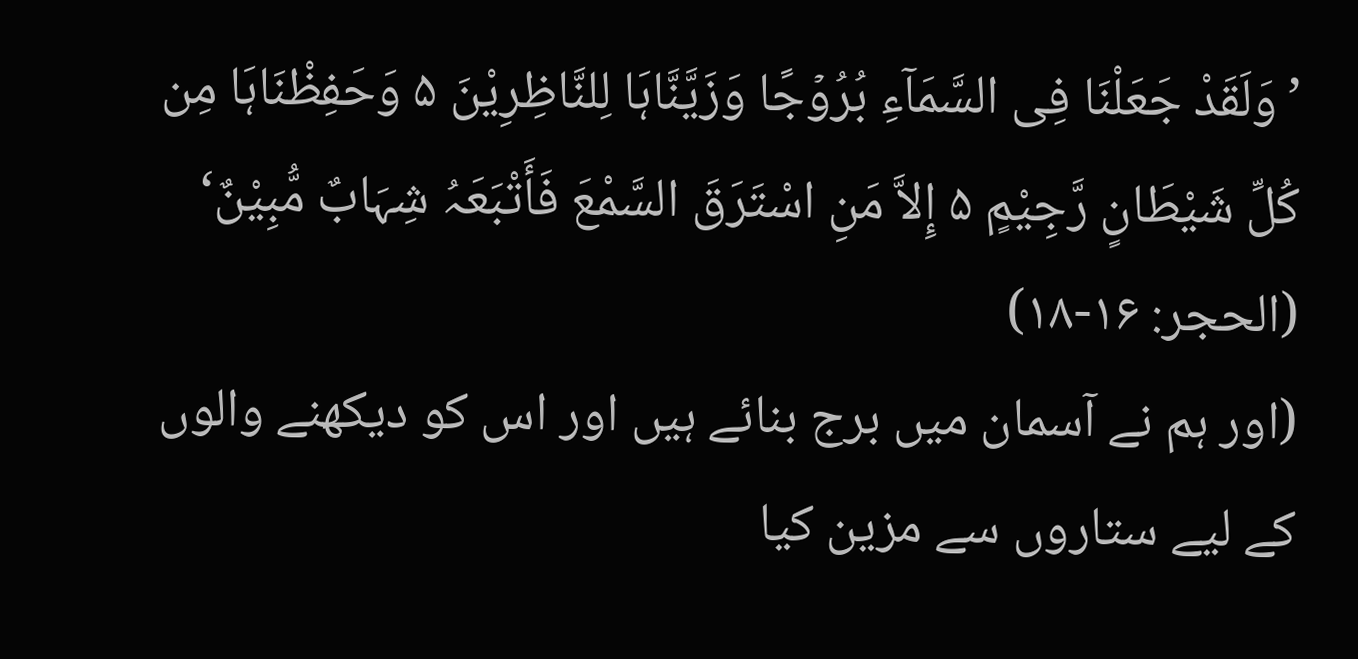’وَلَقَدْ جَعَلْنَا فِی السَّمَآءِ بُرُوۡجًا وَزَیَّنَّاہَا لِلنَّاظِرِیْنَ ۵ وَحَفِظْنَاہَا مِن کُلِّ شَیْطَانٍ رَّجِیْمٍ ۵ إِلاَّ مَنِ اسْتَرَقَ السَّمْعَ فَأَتْبَعَہُ شِہَابٌ مُّبِیْنٌ‘ (الحجر: ۱۶-۱۸)
(اور ہم نے آسمان میں برج بنائے ہیں اور اس کو دیکھنے والوں کے لیے ستاروں سے مزین کیا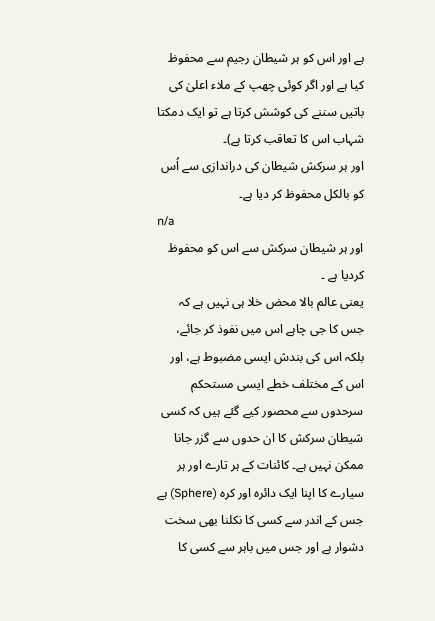ہے اور اس کو ہر شیطان رجیم سے محفوظ کیا ہے اور اگر کوئی چھپ کے ملاء اعلیٰ کی باتیں سننے کی کوشش کرتا ہے تو ایک دمکتا شہاب اس کا تعاقب کرتا ہے)۔
اور ہر سرکش شیطان کی دراندازی سے اُس کو بالکل محفوظ کر دیا ہے۔
n/a
اور ہر شیطان سرکش سے اس کو محفوظ کردیا ہے ۔
یعنی عالم بالا محض خلا ہی نہیں ہے کہ جس کا جی چاہے اس میں نفوذ کر جائے، بلکہ اس کی بندش ایسی مضبوط ہے، اور اس کے مختلف خطے ایسی مستحکم سرحدوں سے محصور کیے گئے ہیں کہ کسی شیطان سرکش کا ان حدوں سے گزر جانا ممکن نہیں ہے۔ کائنات کے ہر تارے اور ہر سیارے کا اپنا ایک دائرہ اور کرہ (Sphere) ہے جس کے اندر سے کسی کا نکلنا بھی سخت دشوار ہے اور جس میں باہر سے کسی کا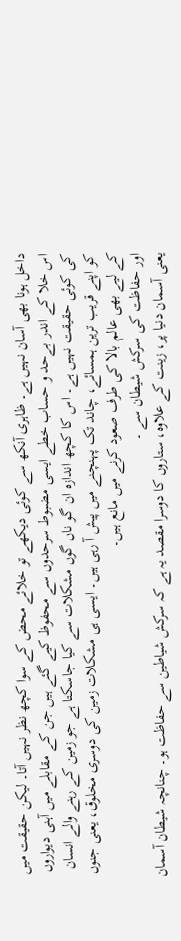داخل ہونا بھی آسان نہیں ہے۔ ظاہری آنکھ سے کوئی دیکھے تو خلائے محض کے سوا کچھ نظر نہیں آتا۔ لیکن حقیقت میں اس خلا کے اندر بےحد و حساب خطے ایسی مضبوط سرحدوں سے محفوظ کیے گئے ہیں جن کے مقابلے میں آہنی دیواروں کی کوئی حقیقت نہیں ہے۔ اس کا کچھ اندازہ ان گو ناں گوں مشکلات سے کیا جاسکتا ہے جو زمین کے رہنے والے انسان کو اپنے قریب ترین ہمسائے، چاند تک پہنچنے میں پیش آ رہی ہیں۔ ایسی ہی مشکلات زمین کی دوسری مخلوق، یعنی جنوں کے لیے بھی عالم بالا کی طرف صعود کرنے میں مانع ہیں۔
اور حفاظت کی سرکش شیطان سے ۔
یعنی آسمان دنیا پر، زینت کے علاوہ، ستاروں کا دوسرا مقصد یہ ہے کہ سرکش شیاطین سے حفاظت ہو۔ چنانچہ شیطان آسمان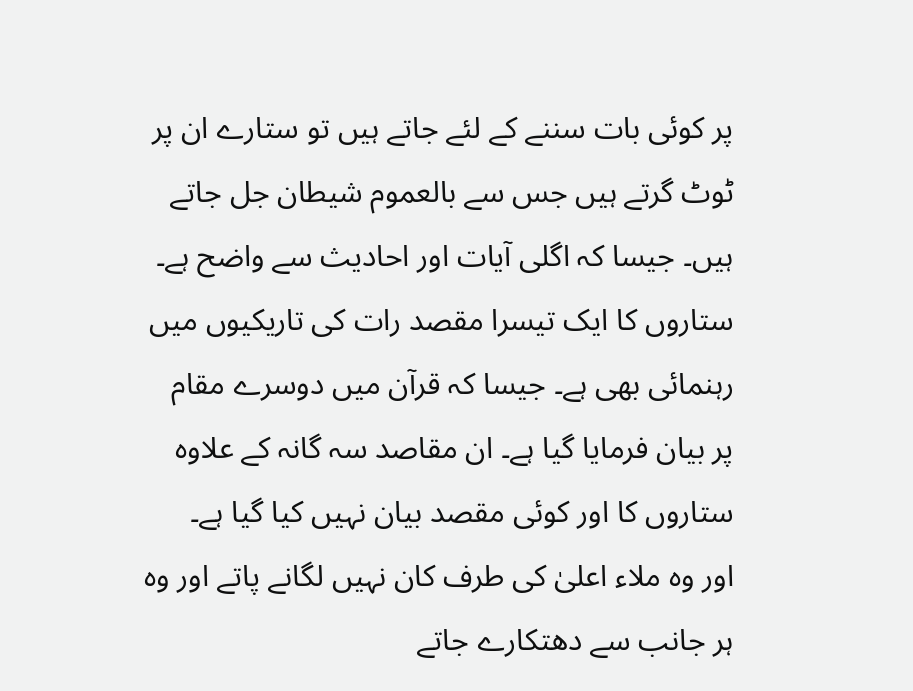پر کوئی بات سننے کے لئے جاتے ہیں تو ستارے ان پر ٹوٹ گرتے ہیں جس سے بالعموم شیطان جل جاتے ہیں۔ جیسا کہ اگلی آیات اور احادیث سے واضح ہے۔ ستاروں کا ایک تیسرا مقصد رات کی تاریکیوں میں رہنمائی بھی ہے۔ جیسا کہ قرآن میں دوسرے مقام پر بیان فرمایا گیا ہے۔ ان مقاصد سہ گانہ کے علاوہ ستاروں کا اور کوئی مقصد بیان نہیں کیا گیا ہے۔
اور وہ ملاء اعلیٰ کی طرف کان نہیں لگانے پاتے اور وہ ہر جانب سے دھتکارے جاتے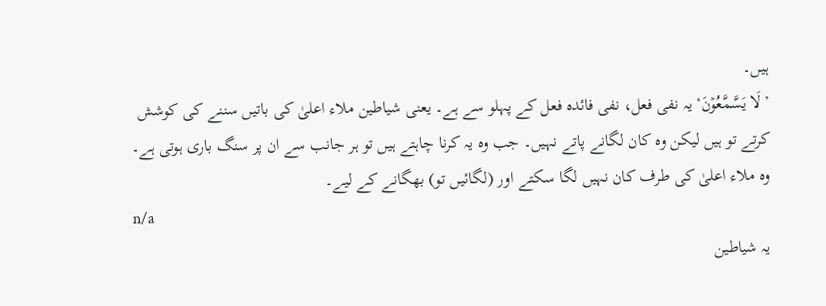ہیں۔
’لَا یَسَّمَّعُوۡنَ‘ یہ نفی فعل، نفی فائدہ فعل کے پہلو سے ہے۔ یعنی شیاطین ملاء اعلیٰ کی باتیں سننے کی کوشش کرتے تو ہیں لیکن وہ کان لگانے پاتے نہیں۔ جب وہ یہ کرنا چاہتے ہیں تو ہر جانب سے ان پر سنگ باری ہوتی ہے۔
وہ ملاء اعلیٰ کی طرف کان نہیں لگا سکتے اور (لگائیں تو) بھگانے کے لیے۔
n/a
یہ شیاطین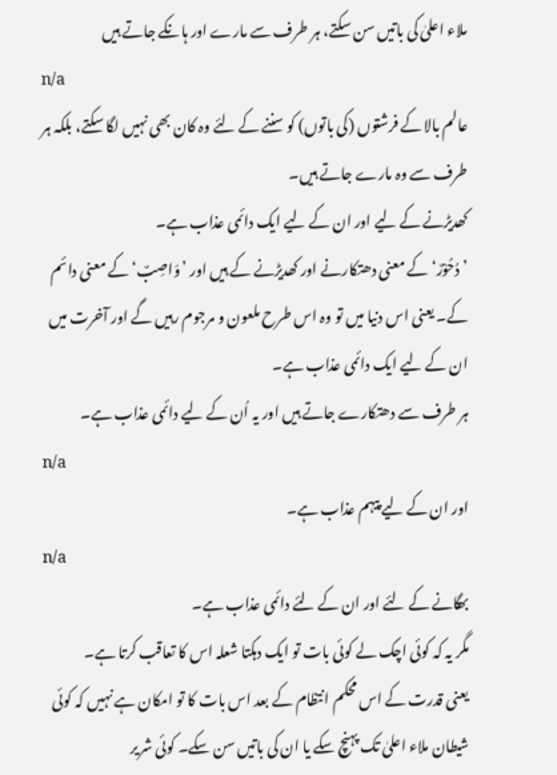ملاء اعلیٰ کی باتیں سن سکتے، ہر طرف سے مارے اور ہانکے جاتے ہیں
n/a
عالم بالا کے فرشتوں (کی باتوں) کو سننے کے لئے وہ کان بھی نہیں لگا سکتے، بلکہ ہر طرف سے وہ مارے جاتے ہیں۔
کھدیڑنے کے لیے اور ان کے لیے ایک دائمی عذاب ہے۔
’دُحُوْرٌ‘ کے معنی دھتکارنے اور کھدیڑنے کے ہیں اور ’وَاصِبٌ‘ کے معنی دائم کے۔ یعنی اس دنیا میں تو وہ اس طرح ملعون و مرجوم رہیں گے اور آخرت میں ان کے لیے ایک دائمی عذاب ہے۔
ہر طرف سے دھتکارے جاتے ہیں اور یہ اُن کے لیے دائمی عذاب ہے۔
n/a
اور ان کے لیے پیہم عذاب ہے۔
n/a
بھگانے کے لئے اور ان کے لئے دائمی عذاب ہے۔
مگر یہ کہ کوئی اچک لے کوئی بات تو ایک دہکتا شعلہ اس کا تعاقب کرتا ہے۔
یعنی قدرت کے اس محکم انتظام کے بعد اس بات کا تو امکان ہے نہیں کہ کوئی شیطان ملاء اعلیٰ تک پہنچ سکے یا ان کی باتیں سن سکے۔ کوئی شریر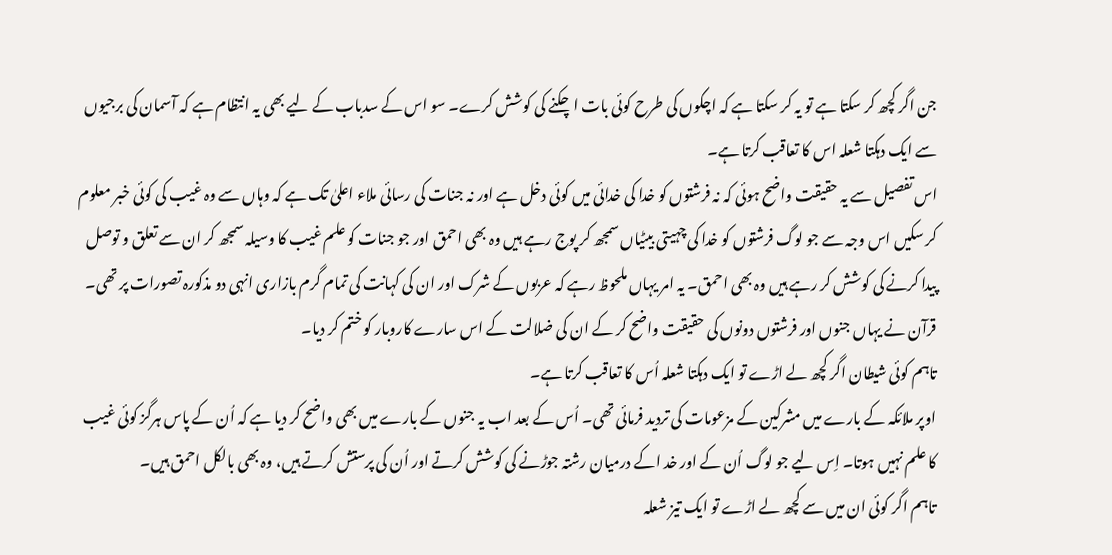جن اگر کچھ کر سکتا ہے تو یہ کر سکتا ہے کہ اچکوں کی طرح کوئی بات اچکنے کی کوشش کرے۔ سو اس کے سدباب کے لیے بھی یہ انتظام ہے کہ آسمان کی برجیوں سے ایک دہکتا شعلہ اس کا تعاقب کرتا ہے۔
اس تفصیل سے یہ حقیقت واضح ہوئی کہ نہ فرشتوں کو خدا کی خدائی میں کوئی دخل ہے اور نہ جنات کی رسائی ملاء اعلیٰ تک ہے کہ وہاں سے وہ غیب کی کوئی خبر معلوم کر سکیں اس وجہ سے جو لوگ فرشتوں کو خدا کی چہیتی بیٹیاں سمجھ کر پوج رہے ہیں وہ بھی احمق اور جو جنات کو علم غیب کا وسیلہ سمجھ کر ان سے تعلق و توصل پیدا کرنے کی کوشش کر رہے ہیں وہ بھی احمق۔ یہ امر یہاں ملحوظ رہے کہ عربوں کے شرک اور ان کی کہانت کی تمام گرم بازاری انہی دو مذکورہ تصورات پر تھی۔ قرآن نے یہاں جنوں اور فرشتوں دونوں کی حقیقت واضح کر کے ان کی ضلالت کے اس سارے کاروبار کو ختم کر دیا۔
تاہم کوئی شیطان اگر کچھ لے اڑے تو ایک دہکتا شعلہ اُس کا تعاقب کرتا ہے۔
اوپر ملائکہ کے بارے میں مشرکین کے مزعومات کی تردید فرمائی تھی۔ اُس کے بعد اب یہ جنوں کے بارے میں بھی واضح کر دیا ہے کہ اُن کے پاس ہرگز کوئی غیب کا علم نہیں ہوتا۔ اِس لیے جو لوگ اُن کے اور خد اکے درمیان رشتہ جوڑنے کی کوشش کرتے اور اُن کی پرستش کرتے ہیں، وہ بھی بالکل احمق ہیں۔
تاہم اگر کوئی ان میں سے کچھ لے اڑے تو ایک تیز شعلہ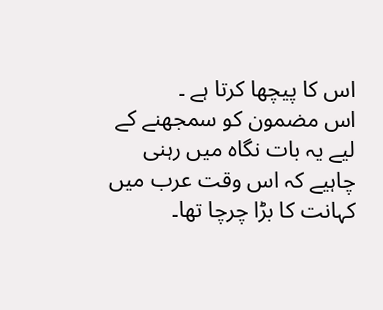اس کا پیچھا کرتا ہے ۔
اس مضمون کو سمجھنے کے لیے یہ بات نگاہ میں رہنی چاہیے کہ اس وقت عرب میں کہانت کا بڑا چرچا تھا۔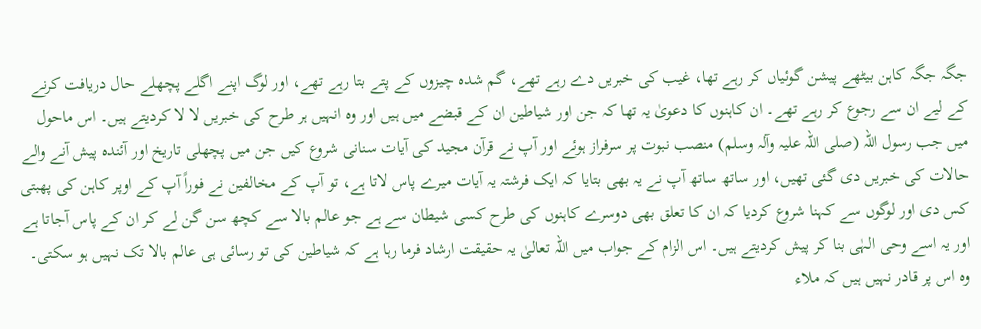جگہ جگہ کاہن بیٹھے پیشن گوئیاں کر رہے تھا، غیب کی خبریں دے رہے تھے، گم شدہ چیزوں کے پتے بتا رہے تھے، اور لوگ اپنے اگلے پچھلے حال دریافت کرنے کے لیے ان سے رجوع کر رہے تھے۔ ان کاہنوں کا دعویٰ یہ تھا کہ جن اور شیاطین ان کے قبضے میں ہیں اور وہ انہیں ہر طرح کی خبریں لا لا کردیتے ہیں۔ اس ماحول میں جب رسول اللہ (صلی اللہ علیہ وآلہ وسلم) منصب نبوت پر سرفراز ہوئے اور آپ نے قرآن مجید کی آیات سنانی شروع کیں جن میں پچھلی تاریخ اور آئندہ پیش آنے والے حالات کی خبریں دی گئی تھیں، اور ساتھ ساتھ آپ نے یہ بھی بتایا کہ ایک فرشتہ یہ آیات میرے پاس لاتا ہے، تو آپ کے مخالفین نے فوراً آپ کے اوپر کاہن کی پھبتی کس دی اور لوگوں سے کہنا شروع کردیا کہ ان کا تعلق بھی دوسرے کاہنوں کی طرح کسی شیطان سے ہے جو عالم بالا سے کچھ سن گن لے کر ان کے پاس آجاتا ہے اور یہ اسے وحی الہٰی بنا کر پیش کردیتے ہیں۔ اس الزام کے جواب میں اللہ تعالیٰ یہ حقیقت ارشاد فرما رہا ہے کہ شیاطین کی تو رسائی ہی عالم بالا تک نہیں ہو سکتی۔ وہ اس پر قادر نہیں ہیں کہ ملاء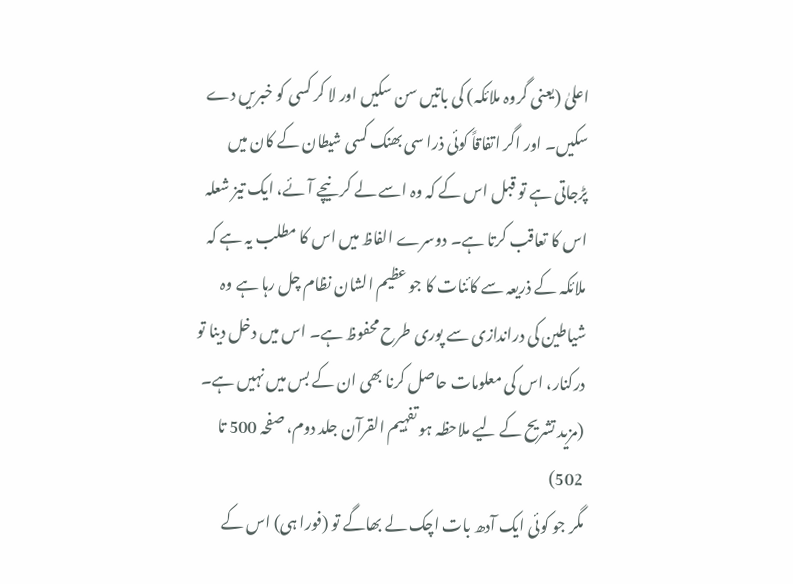اعلیٰ (یعنی گروہ ملائکہ) کی باتیں سن سکیں اور لا کر کسی کو خبریں دے سکیں۔ اور اگر اتفاقاً کوئی ذرا سی بھنک کسی شیطان کے کان میں پڑجاتی ہے تو قبل اس کے کہ وہ اسے لے کر نیچے آئے، ایک تیز شعلہ اس کا تعاقب کرتا ہے۔ دوسرے الفاظ میں اس کا مطلب یہ ہے کہ ملائکہ کے ذریعہ سے کائنات کا جو عظیم الشان نظام چل رہا ہے وہ شیاطین کی دراندازی سے پوری طرح محفوظ ہے۔ اس میں دخل دینا تو درکنار، اس کی معلومات حاصل کرنا بھی ان کے بس میں نہیں ہے۔ (مزید تشریح کے لیے ملاحظہ ہو تفہیم القرآن جلد دوم، صفحہ 500 تا 502)
مگر جو کوئی ایک آدھ بات اچک لے بھاگے تو (فورا ہی) اس کے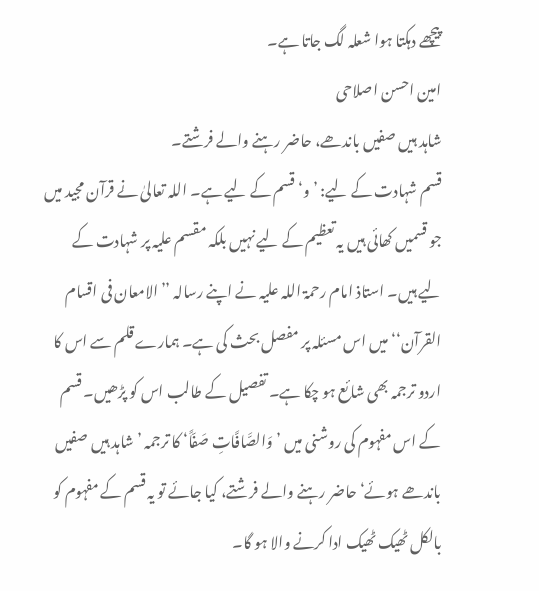پیچھے دہکتا ہوا شعلہ لگ جاتا ہے۔
امین احسن اصلاحی
شاہد ہیں صفیں باندھے، حاضر رہنے والے فرشتے۔
قسم شہادت کے لیے: ’و‘ قسم کے لیے ہے۔ اللہ تعالیٰ نے قرآن مجید میں جو قسمیں کھائی ہیں یہ تعظیم کے لیے نہیں بلکہ مقسم علیہ پر شہادت کے لیے ہیں۔ استاذ امام رحمۃ اللہ علیہ نے اپنے رسالہ ’’الامعان فی اقسام القرآن‘‘ میں اس مسئلہ پر مفصل بحث کی ہے۔ ہمارے قلم سے اس کا اردو ترجمہ بھی شائع ہو چکا ہے۔ تفصیل کے طالب اس کو پڑھیں۔ قسم کے اس مفہوم کی روشنی میں ’وَالصَّافَّاتِ صَفّاً‘ کا ترجمہ ’شاہد ہیں صفیں باندھے ہوئے‘ حاضر رہنے والے فرشتے، کیا جائے تو یہ قسم کے مفہوم کو بالکل ٹھیک ٹھیک ادا کرنے والا ہو گا۔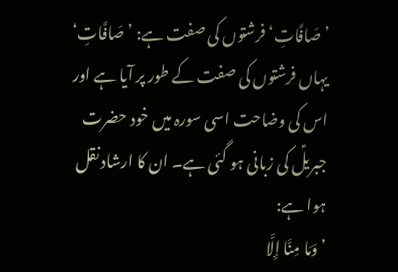’صَافَّاتِ‘ فرشتوں کی صفت ہے: ’صَافَّاتِ‘ یہاں فرشتوں کی صفت کے طور پر آیا ہے اور اس کی وضاحت اسی سورہ میں خود حضرت جبریلؑ کی زبانی ہو گئی ہے۔ ان کا ارشاد نقل ہوا ہے:
’وَمَا مِنَّا إِلَّا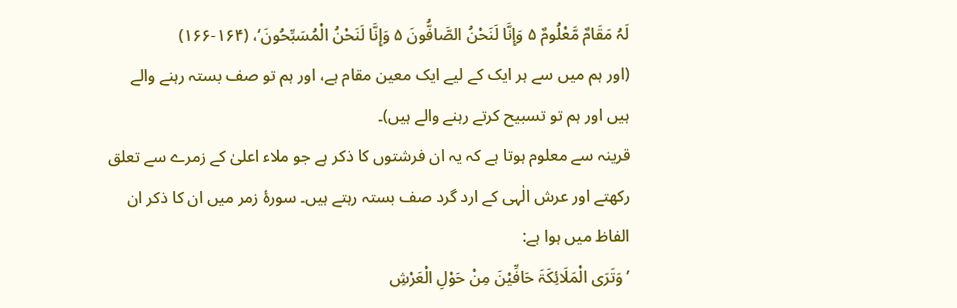لَہُ مَقَامٌ مَّعْلُومٌ ۵ وَإِنَّا لَنَحْنُ الصَّافُّونَ ۵ وَإِنَّا لَنَحْنُ الْمُسَبِّحُونَ‘، (۱۶۴-۱۶۶)
(اور ہم میں سے ہر ایک کے لیے ایک معین مقام ہے، اور ہم تو صف بستہ رہنے والے ہیں اور ہم تو تسبیح کرتے رہنے والے ہیں)۔
قرینہ سے معلوم ہوتا ہے کہ یہ ان فرشتوں کا ذکر ہے جو ملاء اعلیٰ کے زمرے سے تعلق رکھتے اور عرش الٰہی کے ارد گرد صف بستہ رہتے ہیں۔ سورۂ زمر میں ان کا ذکر ان الفاظ میں ہوا ہے:
’وَتَرَی الْمَلَائِکَۃَ حَافِّیْنَ مِنْ حَوْلِ الْعَرْشِ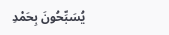یُسَبِّحُونَ بِحَمْدِ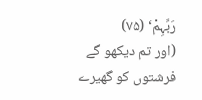رَبِّہِمْ‘ (۷۵)
(اور تم دیکھو گے فرشتوں کو گھیرے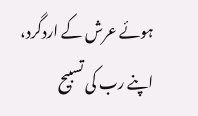ہوئے عرش کے اردگرد، اپنے رب کی تسبیح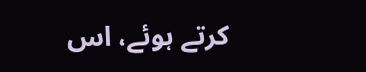کرتے ہوئے، اس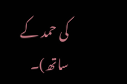کی حمد کے ساتھ)۔